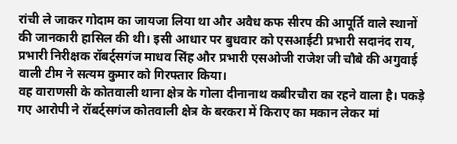रांची ले जाकर गोदाम का जायजा लिया था और अवैध कफ सीरप की आपूर्ति वाले स्थानों की जानकारी हासिल की थी। इसी आधार पर बुधवार को एसआईटी प्रभारी सदानंद राय, प्रभारी निरीक्षक रॉबर्ट्सगंज माधव सिंह और प्रभारी एसओजी राजेश जी चौबे की अगुवाई वाली टीम ने सत्यम कुमार को गिरफ्तार किया।
वह वाराणसी के कोतवाली थाना क्षेत्र के गोला दीनानाथ कबीरचौरा का रहने वाला है। पकड़े गए आरोपी ने रॉबर्ट्सगंज कोतवाली क्षेत्र के बरकरा में किराए का मकान लेकर मां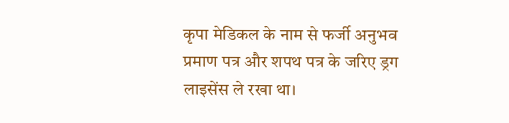कृपा मेडिकल के नाम से फर्जी अनुभव प्रमाण पत्र और शपथ पत्र के जरिए ड्रग लाइसेंस ले रखा था।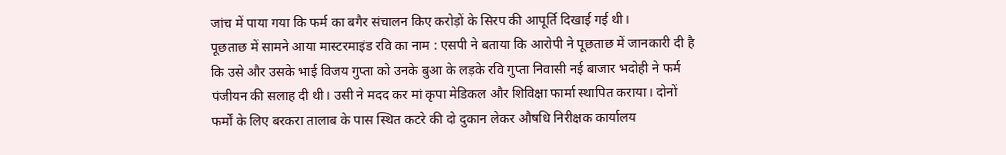जांच में पाया गया कि फर्म का बगैर संचालन किए करोड़ों के सिरप की आपूर्ति दिखाई गई थी।
पूछताछ में सामने आया मास्टरमाइंड रवि का नाम : एसपी ने बताया कि आरोपी ने पूछताछ में जानकारी दी है कि उसे और उसके भाई विजय गुप्ता को उनके बुआ के लड़के रवि गुप्ता निवासी नई बाजार भदोही ने फर्म पंजीयन की सलाह दी थी। उसी ने मदद कर मां कृपा मेडिकल और शिविक्षा फार्मा स्थापित कराया। दोनों फर्मों के लिए बरकरा तालाब के पास स्थित कटरे की दो दुकान लेकर औषधि निरीक्षक कार्यालय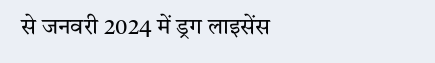से जनवरी 2024 में ड्रग लाइसेंस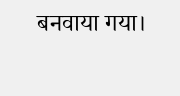बनवाया गया।